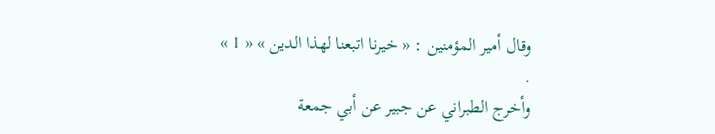وقال أمير المؤمنين : « خيرنا اتبعنا لهذا الدين » « 1 » .
وأخرج الطبراني عن جبير عن أبي جمعة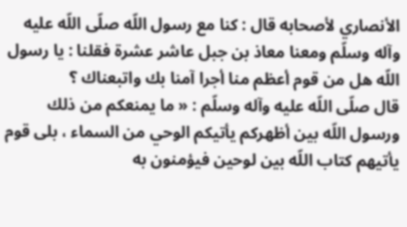الأنصاري لأصحابه قال : كنا مع رسول اللّه صلّى اللّه عليه وآله وسلّم ومعنا معاذ بن جبل عاشر عشرة فقلنا : يا رسول اللّه هل من قوم أعظم منا أجرا آمنا بك واتبعناك ؟
قال صلّى اللّه عليه وآله وسلّم : « ما يمنعكم من ذلك ورسول اللّه بين أظهركم يأتيكم الوحي من السماء ، بلى قوم يأتيهم كتاب اللّه بين لوحين فيؤمنون به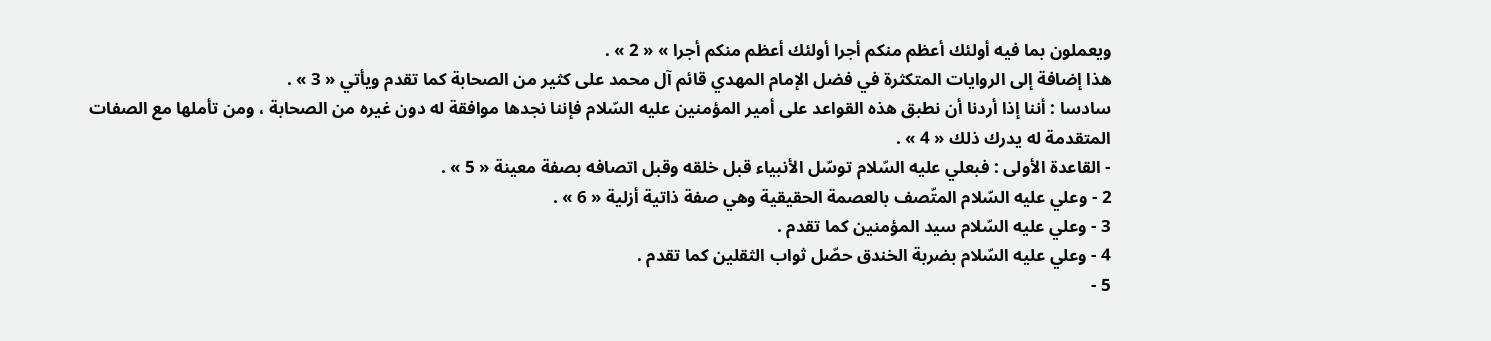ويعملون بما فيه أولئك أعظم منكم أجرا أولئك أعظم منكم أجرا » « 2 » .
هذا إضافة إلى الروايات المتكثرة في فضل الإمام المهدي قائم آل محمد على كثير من الصحابة كما تقدم ويأتي « 3 » .
سادسا : أننا إذا أردنا أن نطبق هذه القواعد على أمير المؤمنين عليه السّلام فإننا نجدها موافقة له دون غيره من الصحابة ، ومن تأملها مع الصفات المتقدمة له يدرك ذلك « 4 » .
- القاعدة الأولى : فبعلي عليه السّلام توسّل الأنبياء قبل خلقه وقبل اتصافه بصفة معينة « 5 » .
2 - وعلي عليه السّلام المتّصف بالعصمة الحقيقية وهي صفة ذاتية أزلية « 6 » .
3 - وعلي عليه السّلام سيد المؤمنين كما تقدم .
4 - وعلي عليه السّلام بضربة الخندق حصّل ثواب الثقلين كما تقدم .
5 -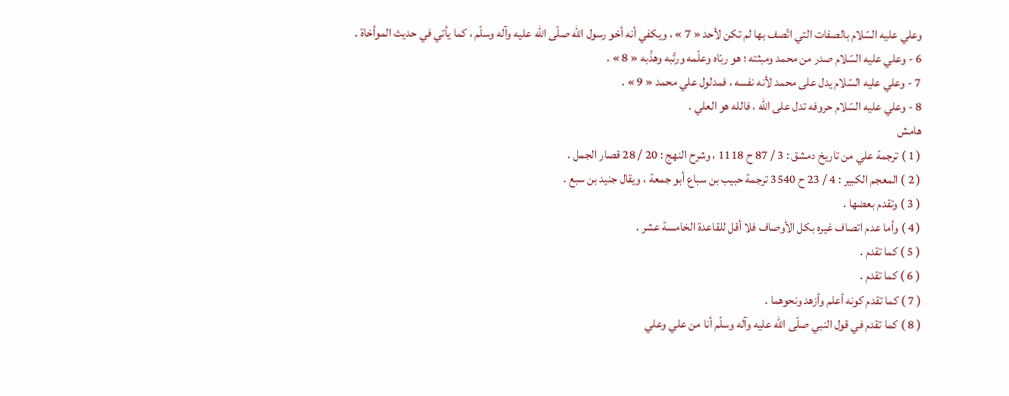وعلي عليه السّلام بالصفات التي اتّصف بها لم تكن لأحد « 7 » ، ويكفي أنه أخو رسول اللّه صلّى اللّه عليه وآله وسلّم ، كما يأتي في حديث الموأخاة .
6 - وعلي عليه السّلام صدر من محمد ومبثته ؛ هو ربّاه وعلّمه ورتّبه وهذّبه « 8 » .
7 - وعلي عليه السّلام يدل على محمد لأنه نفسه ، فمدلول علي محمد « 9 » .
8 - وعلي عليه السّلام حروفه تدل على اللّه ، فالله هو العلي .
هامش
( 1 ) ترجمة علي من تاريخ دمشق : 3 / 87 ح 1118 ، وشرح النهج : 20 / 28 قصار الجمل .
( 2 ) المعجم الكبير : 4 / 23 ح 3540 ترجمة حبيب بن سباع أبو جمعة ، ويقال جنيد بن سبع .
( 3 ) وتقدم بعضها .
( 4 ) وأما عدم اتصاف غيره بكل الأوصاف فلا أقل للقاعدة الخامسة عشر .
( 5 ) كما تقدم .
( 6 ) كما تقدم .
( 7 ) كما تقدم كونه أعلم وأزهد ونحوهما .
( 8 ) كما تقدم في قول النبي صلّى اللّه عليه وآله وسلّم أنا من علي وعلي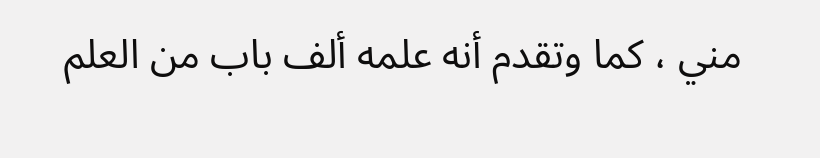مني ، كما وتقدم أنه علمه ألف باب من العلم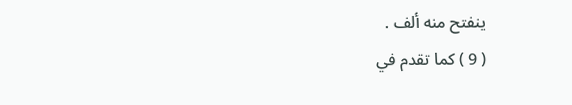ينفتح منه ألف .
( 9 ) كما تقدم في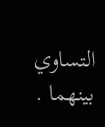التساوي بينهما .